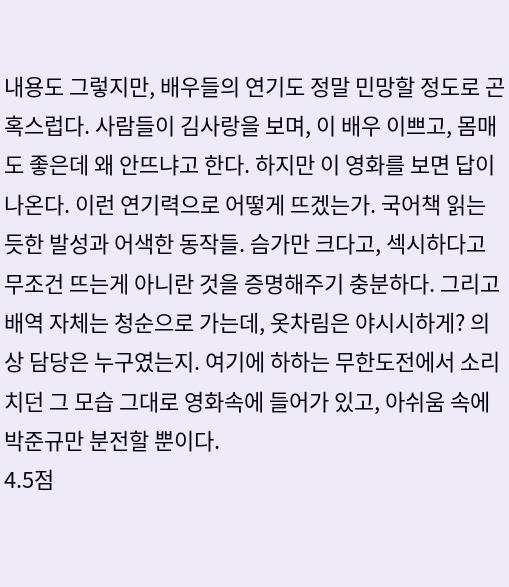내용도 그렇지만, 배우들의 연기도 정말 민망할 정도로 곤혹스럽다. 사람들이 김사랑을 보며, 이 배우 이쁘고, 몸매도 좋은데 왜 안뜨냐고 한다. 하지만 이 영화를 보면 답이 나온다. 이런 연기력으로 어떻게 뜨겠는가. 국어책 읽는 듯한 발성과 어색한 동작들. 슴가만 크다고, 섹시하다고 무조건 뜨는게 아니란 것을 증명해주기 충분하다. 그리고 배역 자체는 청순으로 가는데, 옷차림은 야시시하게? 의상 담당은 누구였는지. 여기에 하하는 무한도전에서 소리치던 그 모습 그대로 영화속에 들어가 있고, 아쉬움 속에 박준규만 분전할 뿐이다.
4.5점